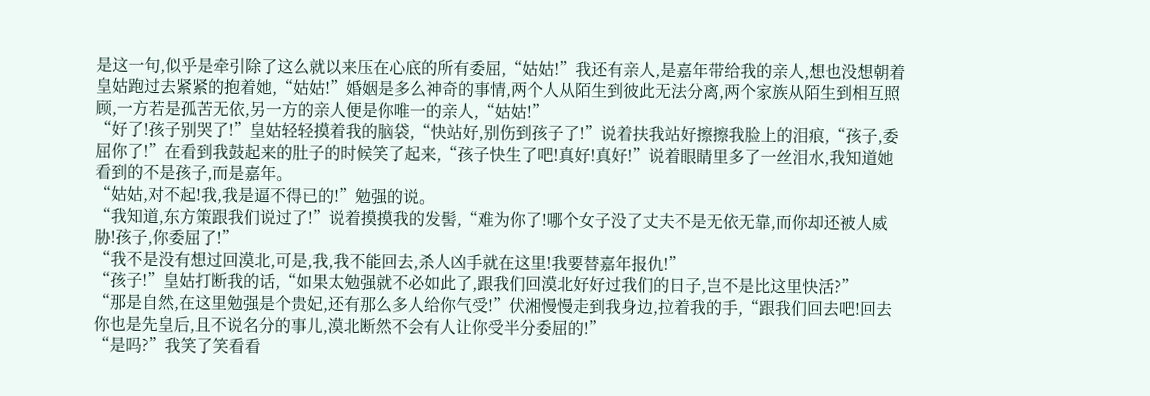是这一句,似乎是牵引除了这么就以来压在心底的所有委屈,“姑姑!”我还有亲人,是嘉年带给我的亲人,想也没想朝着皇姑跑过去紧紧的抱着她,“姑姑!”婚姻是多么神奇的事情,两个人从陌生到彼此无法分离,两个家族从陌生到相互照顾,一方若是孤苦无依,另一方的亲人便是你唯一的亲人,“姑姑!”
“好了!孩子别哭了!”皇姑轻轻摸着我的脑袋,“快站好,别伤到孩子了!”说着扶我站好擦擦我脸上的泪痕,“孩子,委屈你了!”在看到我鼓起来的肚子的时候笑了起来,“孩子快生了吧!真好!真好!”说着眼睛里多了一丝泪水,我知道她看到的不是孩子,而是嘉年。
“姑姑,对不起!我,我是逼不得已的!”勉强的说。
“我知道,东方策跟我们说过了!”说着摸摸我的发髻,“难为你了!哪个女子没了丈夫不是无依无靠,而你却还被人威胁!孩子,你委屈了!”
“我不是没有想过回漠北,可是,我,我不能回去,杀人凶手就在这里!我要替嘉年报仇!”
“孩子!”皇姑打断我的话,“如果太勉强就不必如此了,跟我们回漠北好好过我们的日子,岂不是比这里快活?”
“那是自然,在这里勉强是个贵妃,还有那么多人给你气受!”伏湘慢慢走到我身边,拉着我的手,“跟我们回去吧!回去你也是先皇后,且不说名分的事儿,漠北断然不会有人让你受半分委屈的!”
“是吗?”我笑了笑看看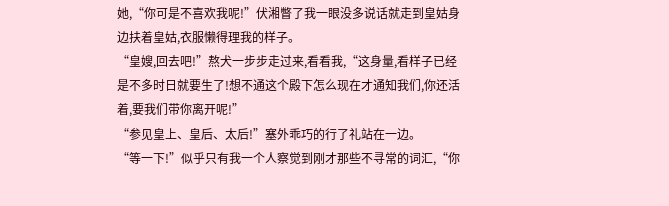她,“你可是不喜欢我呢!”伏湘瞥了我一眼没多说话就走到皇姑身边扶着皇姑,衣服懒得理我的样子。
“皇嫂,回去吧!”熬犬一步步走过来,看看我,“这身量,看样子已经是不多时日就要生了!想不通这个殿下怎么现在才通知我们,你还活着,要我们带你离开呢!”
“参见皇上、皇后、太后!”塞外乖巧的行了礼站在一边。
“等一下!”似乎只有我一个人察觉到刚才那些不寻常的词汇,“你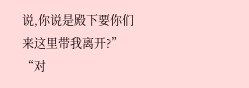说,你说是殿下要你们来这里带我离开?”
“对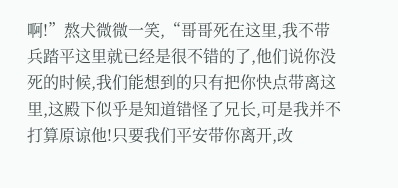啊!”熬犬微微一笑,“哥哥死在这里,我不带兵踏平这里就已经是很不错的了,他们说你没死的时候,我们能想到的只有把你快点带离这里,这殿下似乎是知道错怪了兄长,可是我并不打算原谅他!只要我们平安带你离开,改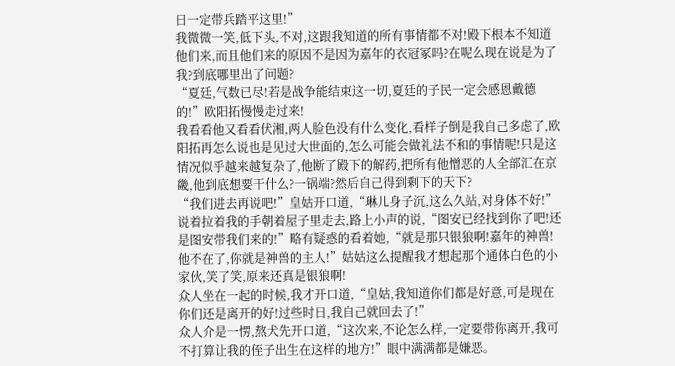日一定带兵踏平这里!”
我微微一笑,低下头,不对,这跟我知道的所有事情都不对!殿下根本不知道他们来,而且他们来的原因不是因为嘉年的衣冠冢吗?在呢么现在说是为了我?到底哪里出了问题?
“夏廷,气数已尽!若是战争能结束这一切,夏廷的子民一定会感恩戴德的!”欧阳拓慢慢走过来!
我看看他又看看伏湘,两人脸色没有什么变化,看样子倒是我自己多虑了,欧阳拓再怎么说也是见过大世面的,怎么可能会做礼法不和的事情呢!只是这情况似乎越来越复杂了,他断了殿下的解药,把所有他憎恶的人全部汇在京畿,他到底想要干什么?一锅端?然后自己得到剩下的天下?
“我们进去再说吧!”皇姑开口道,“琳儿身子沉,这么久站,对身体不好!”说着拉着我的手朝着屋子里走去,路上小声的说,“图安已经找到你了吧!还是图安带我们来的!”略有疑惑的看着她,“就是那只银狼啊!嘉年的神兽!他不在了,你就是神兽的主人!”姑姑这么提醒我才想起那个通体白色的小家伙,笑了笑,原来还真是银狼啊!
众人坐在一起的时候,我才开口道,“皇姑,我知道你们都是好意,可是现在你们还是离开的好!过些时日,我自己就回去了!”
众人介是一愣,熬犬先开口道,“这次来,不论怎么样,一定要带你离开,我可不打算让我的侄子出生在这样的地方!”眼中满满都是嫌恶。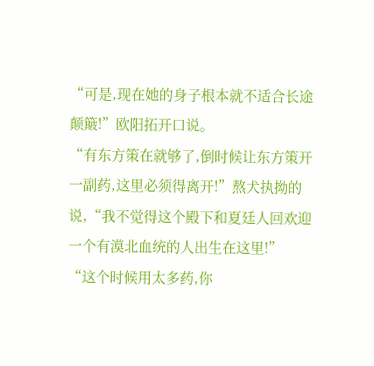“可是,现在她的身子根本就不适合长途颠簸!”欧阳拓开口说。
“有东方策在就够了,倒时候让东方策开一副药,这里必须得离开!”熬犬执拗的说,“我不觉得这个殿下和夏廷人回欢迎一个有漠北血统的人出生在这里!”
“这个时候用太多药,你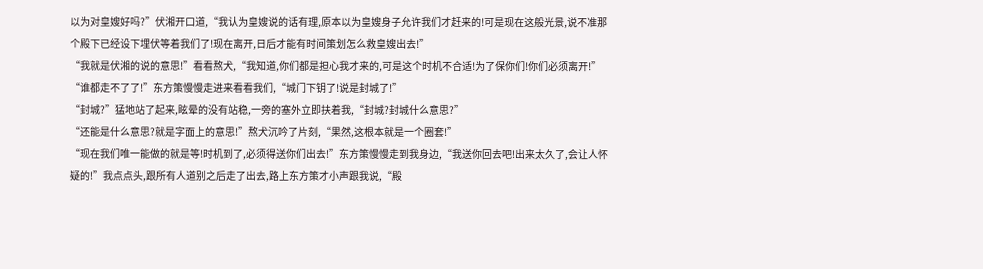以为对皇嫂好吗?”伏湘开口道,“我认为皇嫂说的话有理,原本以为皇嫂身子允许我们才赶来的!可是现在这般光景,说不准那个殿下已经设下埋伏等着我们了!现在离开,日后才能有时间策划怎么救皇嫂出去!”
“我就是伏湘的说的意思!”看看熬犬,“我知道,你们都是担心我才来的,可是这个时机不合适!为了保你们!你们必须离开!”
“谁都走不了了!”东方策慢慢走进来看看我们,“城门下钥了!说是封城了!”
“封城?”猛地站了起来,眩晕的没有站稳,一旁的塞外立即扶着我,“封城?封城什么意思?”
“还能是什么意思?就是字面上的意思!”熬犬沉吟了片刻,“果然,这根本就是一个圈套!”
“现在我们唯一能做的就是等!时机到了,必须得送你们出去!”东方策慢慢走到我身边,“我送你回去吧!出来太久了,会让人怀疑的!”我点点头,跟所有人道别之后走了出去,路上东方策才小声跟我说,“殿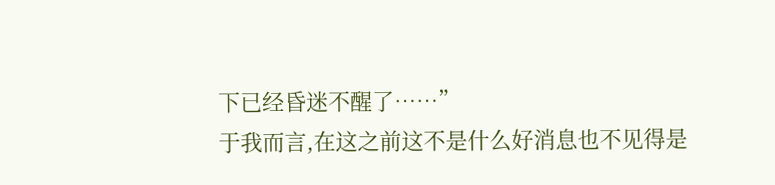下已经昏迷不醒了……”
于我而言,在这之前这不是什么好消息也不见得是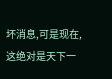坏消息,可是现在,这绝对是天下一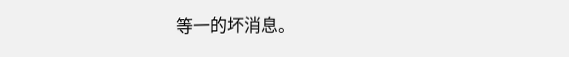等一的坏消息。